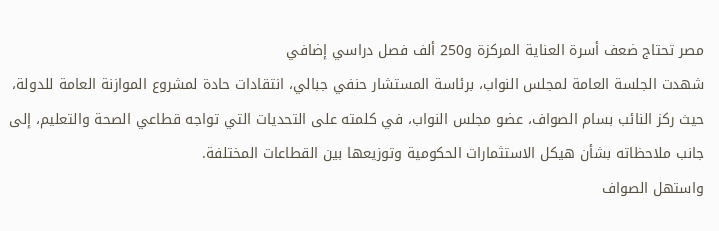مصر تحتاج ضعف أسرة العناية المركزة و250 ألف فصل دراسي إضافي
شهدت الجلسة العامة لمجلس النواب، برئاسة المستشار حنفي جبالي، انتقادات حادة لمشروع الموازنة العامة للدولة، حيث ركز النائب بسام الصواف، عضو مجلس النواب، في كلمته على التحديات التي تواجه قطاعي الصحة والتعليم، إلى جانب ملاحظاته بشأن هيكل الاستثمارات الحكومية وتوزيعها بين القطاعات المختلفة.
واستهل الصواف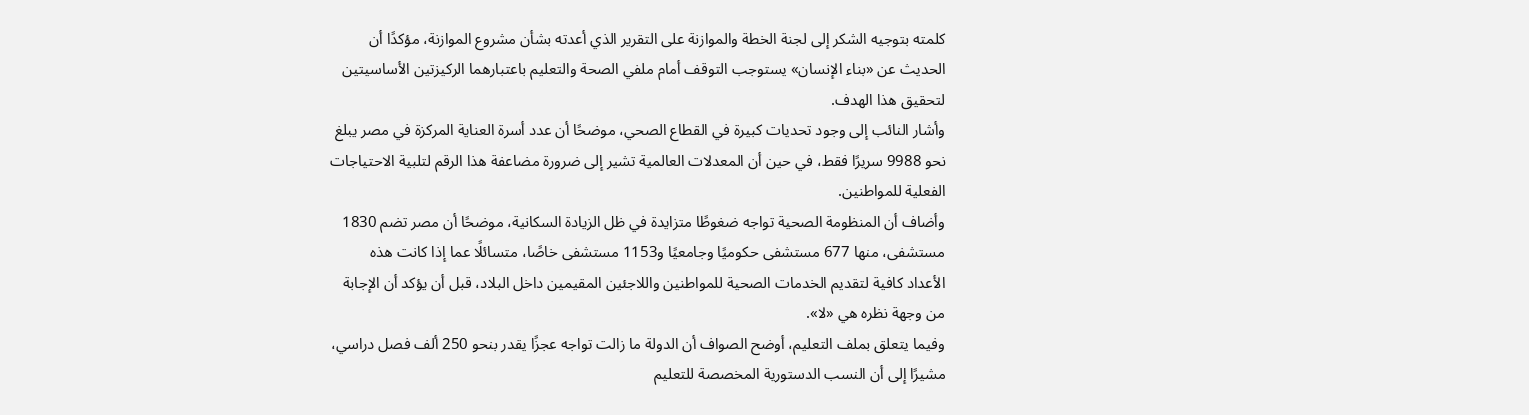كلمته بتوجيه الشكر إلى لجنة الخطة والموازنة على التقرير الذي أعدته بشأن مشروع الموازنة، مؤكدًا أن الحديث عن «بناء الإنسان» يستوجب التوقف أمام ملفي الصحة والتعليم باعتبارهما الركيزتين الأساسيتين لتحقيق هذا الهدف.
وأشار النائب إلى وجود تحديات كبيرة في القطاع الصحي، موضحًا أن عدد أسرة العناية المركزة في مصر يبلغ نحو 9988 سريرًا فقط، في حين أن المعدلات العالمية تشير إلى ضرورة مضاعفة هذا الرقم لتلبية الاحتياجات الفعلية للمواطنين.
وأضاف أن المنظومة الصحية تواجه ضغوطًا متزايدة في ظل الزيادة السكانية، موضحًا أن مصر تضم 1830 مستشفى، منها 677 مستشفى حكوميًا وجامعيًا و1153 مستشفى خاصًا، متسائلًا عما إذا كانت هذه الأعداد كافية لتقديم الخدمات الصحية للمواطنين واللاجئين المقيمين داخل البلاد، قبل أن يؤكد أن الإجابة من وجهة نظره هي «لا».
وفيما يتعلق بملف التعليم، أوضح الصواف أن الدولة ما زالت تواجه عجزًا يقدر بنحو 250 ألف فصل دراسي، مشيرًا إلى أن النسب الدستورية المخصصة للتعليم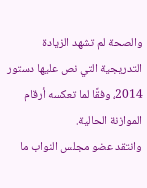والصحة لم تشهد الزيادة التدريجية التي نص عليها دستور 2014، وفقًا لما تعكسه أرقام الموازنة الحالية.
وانتقد عضو مجلس النواب ما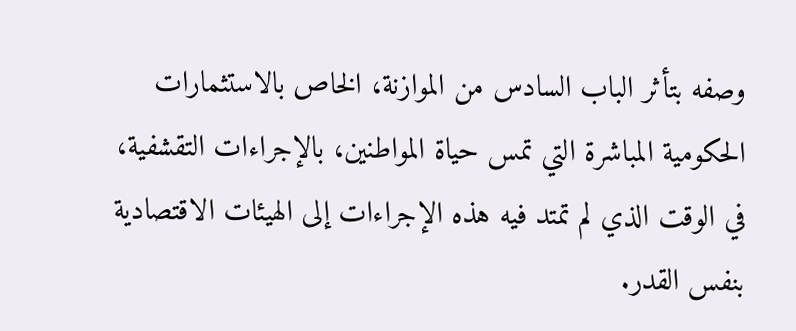وصفه بتأثر الباب السادس من الموازنة، الخاص بالاستثمارات الحكومية المباشرة التي تمس حياة المواطنين، بالإجراءات التقشفية، في الوقت الذي لم تمتد فيه هذه الإجراءات إلى الهيئات الاقتصادية بنفس القدر.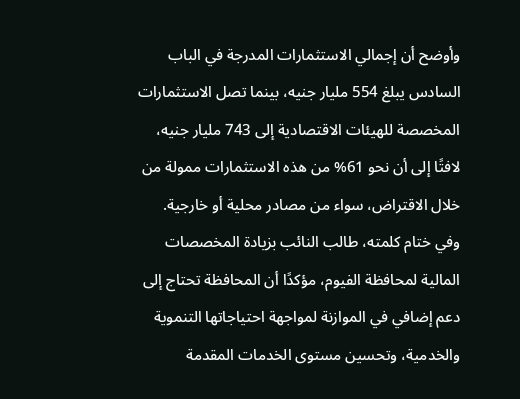وأوضح أن إجمالي الاستثمارات المدرجة في الباب السادس يبلغ 554 مليار جنيه، بينما تصل الاستثمارات المخصصة للهيئات الاقتصادية إلى 743 مليار جنيه، لافتًا إلى أن نحو 61% من هذه الاستثمارات ممولة من خلال الاقتراض، سواء من مصادر محلية أو خارجية.
وفي ختام كلمته، طالب النائب بزيادة المخصصات المالية لمحافظة الفيوم، مؤكدًا أن المحافظة تحتاج إلى دعم إضافي في الموازنة لمواجهة احتياجاتها التنموية والخدمية، وتحسين مستوى الخدمات المقدمة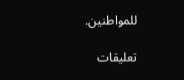للمواطنين.

تعليقات